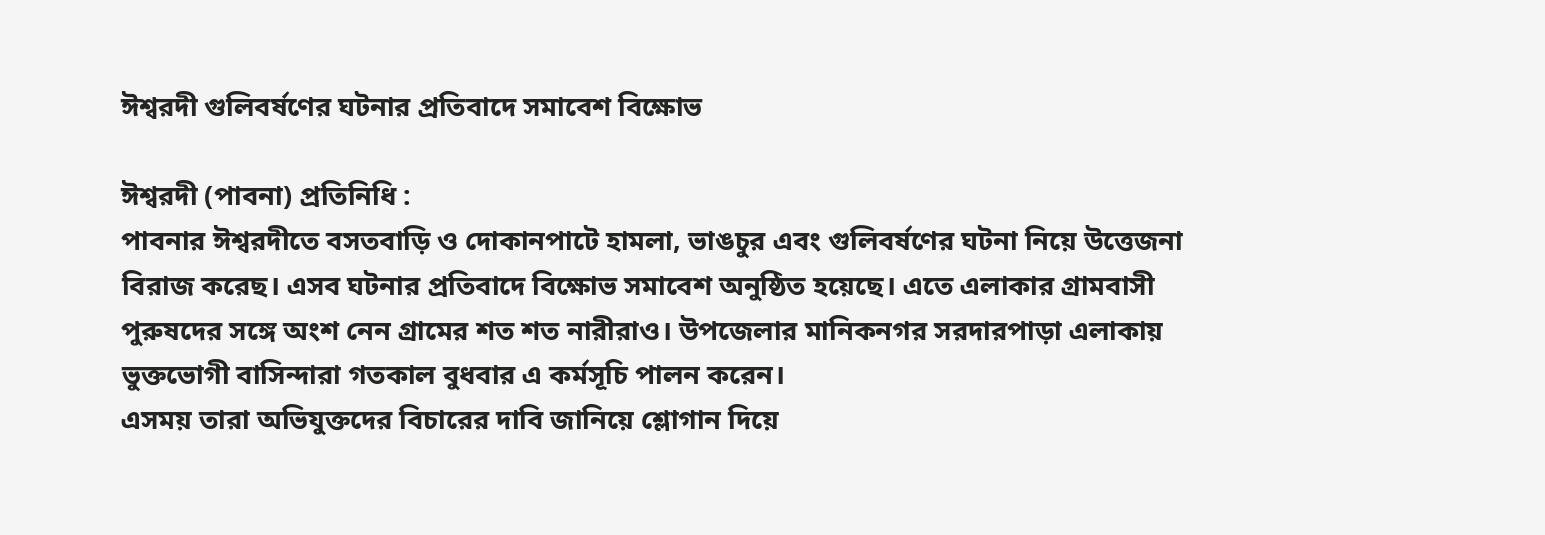ঈশ্বরদী গুলিবর্ষণের ঘটনার প্রতিবাদে সমাবেশ বিক্ষোভ

ঈশ্বরদী (পাবনা) প্রতিনিধি :
পাবনার ঈশ্বরদীতে বসতবাড়ি ও দোকানপাটে হামলা, ভাঙচুর এবং গুলিবর্ষণের ঘটনা নিয়ে উত্তেজনা বিরাজ করেছ। এসব ঘটনার প্রতিবাদে বিক্ষোভ সমাবেশ অনুষ্ঠিত হয়েছে। এতে এলাকার গ্রামবাসী পুরুষদের সঙ্গে অংশ নেন গ্রামের শত শত নারীরাও। উপজেলার মানিকনগর সরদারপাড়া এলাকায় ভুক্তভোগী বাসিন্দারা গতকাল বুধবার এ কর্মসূচি পালন করেন।
এসময় তারা অভিযুক্তদের বিচারের দাবি জানিয়ে শ্লোগান দিয়ে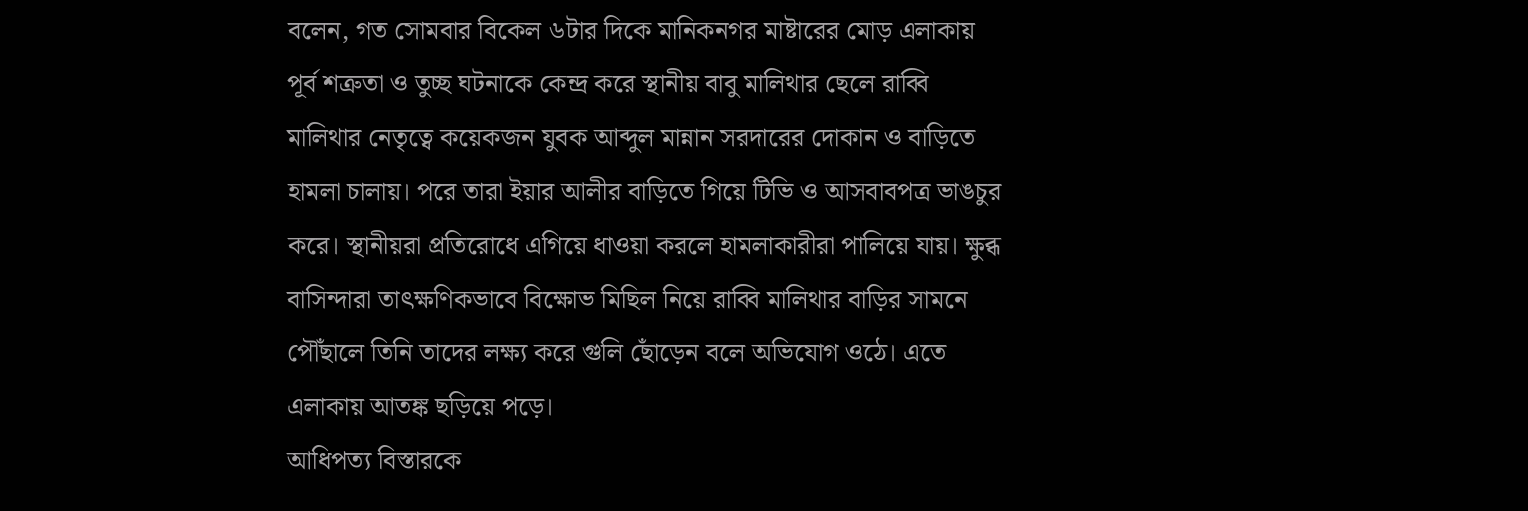বলেন, গত সোমবার বিকেল ৬টার দিকে মানিকনগর মাষ্টারের মোড় এলাকায় পূর্ব শত্রুতা ও তুচ্ছ ঘটনাকে কেন্দ্র করে স্থানীয় বাবু মালিথার ছেলে রাব্বি মালিথার নেতৃত্বে কয়েকজন যুবক আব্দুল মান্নান সরদারের দোকান ও বাড়িতে হামলা চালায়। পরে তারা ইয়ার আলীর বাড়িতে গিয়ে টিভি ও আসবাবপত্র ভাঙচুর করে। স্থানীয়রা প্রতিরোধে এগিয়ে ধাওয়া করলে হামলাকারীরা পালিয়ে যায়। ক্ষুব্ধ বাসিন্দারা তাৎক্ষণিকভাবে বিক্ষোভ মিছিল নিয়ে রাব্বি মালিথার বাড়ির সামনে পৌঁছালে তিনি তাদের লক্ষ্য করে গুলি ছোঁড়েন বলে অভিযোগ ওঠে। এতে এলাকায় আতঙ্ক ছড়িয়ে পড়ে।
আধিপত্য বিস্তারকে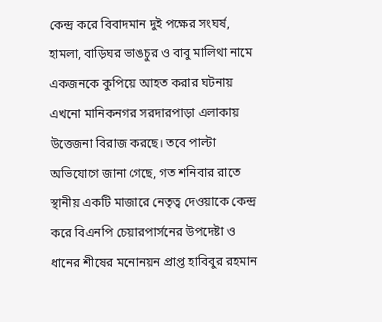কেন্দ্র করে বিবাদমান দুই পক্ষের সংঘর্ষ, হামলা, বাড়িঘর ভাঙচুর ও বাবু মালিথা নামে একজনকে কুপিয়ে আহত করার ঘটনায় এখনো মানিকনগর সরদারপাড়া এলাকায় উত্তেজনা বিরাজ করছে। তবে পাল্টা অভিযোগে জানা গেছে, গত শনিবার রাতে স্থানীয় একটি মাজারে নেতৃত্ব দেওয়াকে কেন্দ্র করে বিএনপি চেয়ারপার্সনের উপদেষ্টা ও ধানের শীষের মনোনয়ন প্রাপ্ত হাবিবুর রহমান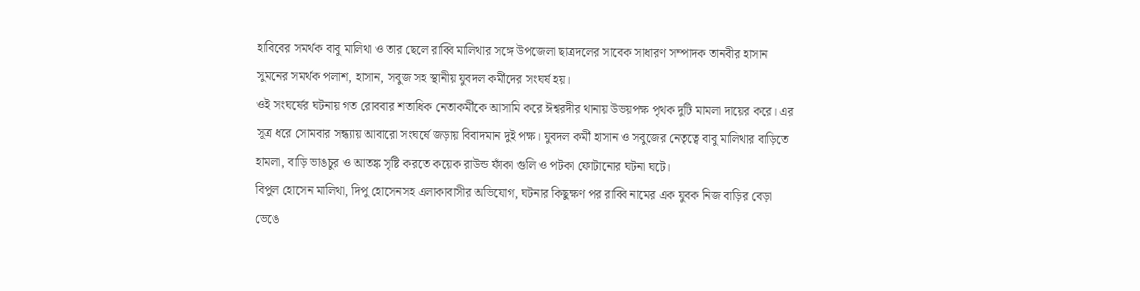হাবিবের সমর্থক বাবু মালিথা ও তার ছেলে রাব্বি মালিথার সঙ্গে উপজেলা ছাত্রদলের সাবেক সাধারণ সম্পাদক তানবীর হাসান সুমনের সমর্থক পলাশ, হাসান, সবুজ সহ স্থানীয় যুবদল কর্মীদের সংঘর্ষ হয়।
ওই সংঘর্ষের ঘটনায় গত রোববার শতাধিক নেতাকর্মীকে আসামি করে ঈশ্বরদীর থানায় উভয়পক্ষ পৃথক দুটি মামলা দায়ের করে। এর সূত্র ধরে সোমবার সন্ধ্যায় আবারো সংঘর্ষে জড়ায় বিবাদমান দুই পক্ষ। যুবদল কর্মী হাসান ও সবুজের নেতৃত্বে বাবু মালিথার বাড়িতে হামলা, বাড়ি ভাঙচুর ও আতঙ্ক সৃষ্টি করতে কয়েক রাউন্ড ফাঁকা গুলি ও পটকা ফোটানোর ঘটনা ঘটে।
বিপুল হোসেন মালিথা, দিপু হোসেনসহ এলাকাবাসীর অভিযোগ, ঘটনার কিছুক্ষণ পর রাব্বি নামের এক যুবক নিজ বাড়ির বেড়া ভেঙে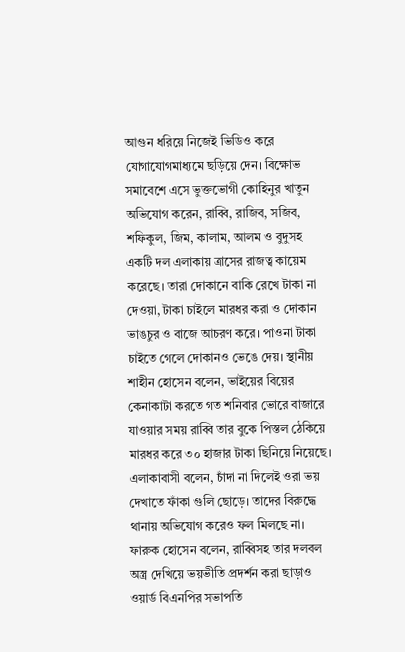আগুন ধরিয়ে নিজেই ভিডিও করে যোগাযোগমাধ্যমে ছড়িয়ে দেন। বিক্ষোভ সমাবেশে এসে ভুক্তভোগী কোহিনুর খাতুন অভিযোগ করেন, রাব্বি, রাজিব, সজিব, শফিকুল, জিম, কালাম, আলম ও বুদুসহ একটি দল এলাকায় ত্রাসের রাজত্ব কায়েম করেছে। তারা দোকানে বাকি রেখে টাকা না দেওয়া, টাকা চাইলে মারধর করা ও দোকান ভাঙচুর ও বাজে আচরণ করে। পাওনা টাকা চাইতে গেলে দোকানও ভেঙে দেয়। স্থানীয় শাহীন হোসেন বলেন, ভাইয়ের বিয়ের কেনাকাটা করতে গত শনিবার ভোরে বাজারে যাওয়ার সময় রাব্বি তার বুকে পিস্তল ঠেকিয়ে মারধর করে ৩০ হাজার টাকা ছিনিয়ে নিয়েছে। এলাকাবাসী বলেন, চাঁদা না দিলেই ওরা ভয় দেখাতে ফাঁকা গুলি ছোড়ে। তাদের বিরুদ্ধে থানায় অভিযোগ করেও ফল মিলছে না।
ফারুক হোসেন বলেন, রাব্বিসহ তার দলবল অস্ত্র দেখিয়ে ভয়ভীতি প্রদর্শন করা ছাড়াও ওয়ার্ড বিএনপির সভাপতি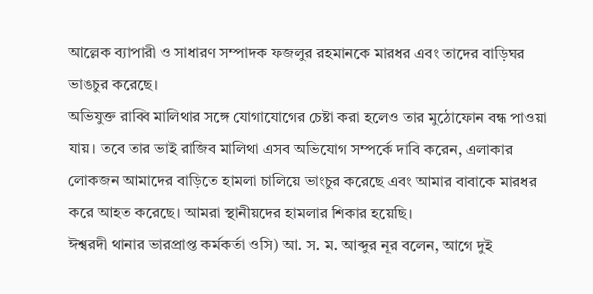আল্লেক ব্যাপারী ও সাধারণ সম্পাদক ফজলুর রহমানকে মারধর এবং তাদের বাড়িঘর ভাঙচুর করেছে।
অভিযুক্ত রাব্বি মালিথার সঙ্গে যোগাযোগের চেষ্টা করা হলেও তার মুঠোফোন বন্ধ পাওয়া যায়। তবে তার ভাই রাজিব মালিথা এসব অভিযোগ সম্পর্কে দাবি করেন, এলাকার লোকজন আমাদের বাড়িতে হামলা চালিয়ে ভাংচুর করেছে এবং আমার বাবাকে মারধর করে আহত করেছে। আমরা স্থানীয়দের হামলার শিকার হয়েছি।
ঈশ্বরদী থানার ভারপ্রাপ্ত কর্মকর্তা ওসি) আ. স. ম. আব্দুর নূর বলেন, আগে দুই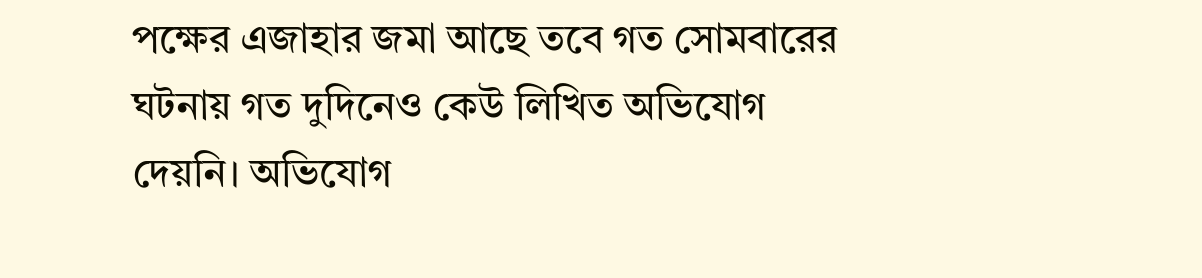পক্ষের এজাহার জমা আছে তবে গত সোমবারের ঘটনায় গত দুদিনেও কেউ লিখিত অভিযোগ দেয়নি। অভিযোগ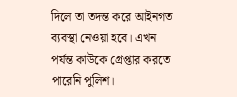দিলে তা তদন্ত করে আইনগত ব্যবস্থা নেওয়া হবে। এখন পর্যন্ত কাউকে গ্রেপ্তার করতে পারেনি পুলিশ।